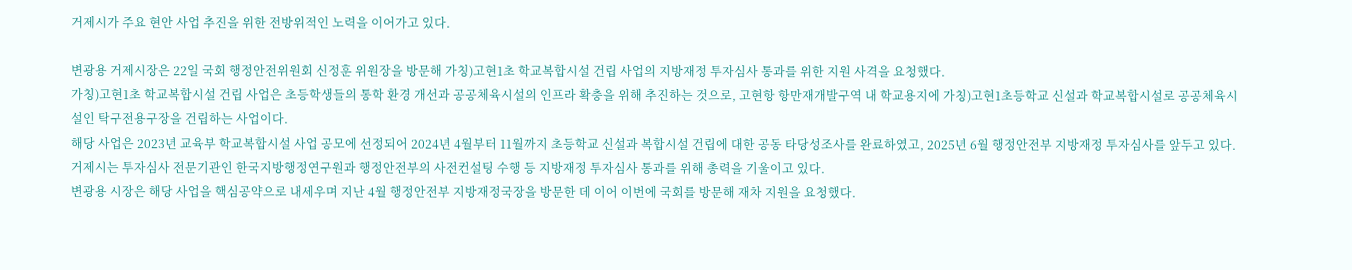거제시가 주요 현안 사업 추진을 위한 전방위적인 노력을 이어가고 있다.

변광용 거제시장은 22일 국회 행정안전위원회 신정훈 위원장을 방문해 가칭)고현1초 학교복합시설 건립 사업의 지방재정 투자심사 통과를 위한 지원 사격을 요청했다.
가칭)고현1초 학교복합시설 건립 사업은 초등학생들의 통학 환경 개선과 공공체육시설의 인프라 확충을 위해 추진하는 것으로, 고현항 항만재개발구역 내 학교용지에 가칭)고현1초등학교 신설과 학교복합시설로 공공체육시설인 탁구전용구장을 건립하는 사업이다.
해당 사업은 2023년 교육부 학교복합시설 사업 공모에 선정되어 2024년 4월부터 11월까지 초등학교 신설과 복합시설 건립에 대한 공동 타당성조사를 완료하였고, 2025년 6월 행정안전부 지방재정 투자심사를 앞두고 있다.
거제시는 투자심사 전문기관인 한국지방행정연구원과 행정안전부의 사전컨설팅 수행 등 지방재정 투자심사 통과를 위해 총력을 기울이고 있다.
변광용 시장은 해당 사업을 핵심공약으로 내세우며 지난 4월 행정안전부 지방재정국장을 방문한 데 이어 이번에 국회를 방문해 재차 지원을 요청했다.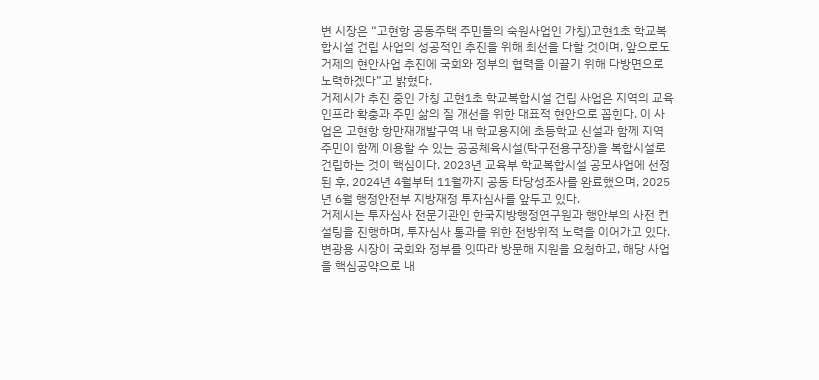변 시장은 “고현항 공동주택 주민들의 숙원사업인 가칭)고현1초 학교복합시설 건립 사업의 성공적인 추진을 위해 최선을 다할 것이며, 앞으로도 거제의 현안사업 추진에 국회와 정부의 협력을 이끌기 위해 다방면으로 노력하겠다”고 밝혔다.
거제시가 추진 중인 가칭 고현1초 학교복합시설 건립 사업은 지역의 교육 인프라 확충과 주민 삶의 질 개선을 위한 대표적 현안으로 꼽힌다. 이 사업은 고현항 항만재개발구역 내 학교용지에 초등학교 신설과 함께 지역주민이 함께 이용할 수 있는 공공체육시설(탁구전용구장)을 복합시설로 건립하는 것이 핵심이다. 2023년 교육부 학교복합시설 공모사업에 선정된 후, 2024년 4월부터 11월까지 공동 타당성조사를 완료했으며, 2025년 6월 행정안전부 지방재정 투자심사를 앞두고 있다.
거제시는 투자심사 전문기관인 한국지방행정연구원과 행안부의 사전 컨설팅을 진행하며, 투자심사 통과를 위한 전방위적 노력을 이어가고 있다. 변광용 시장이 국회와 정부를 잇따라 방문해 지원을 요청하고, 해당 사업을 핵심공약으로 내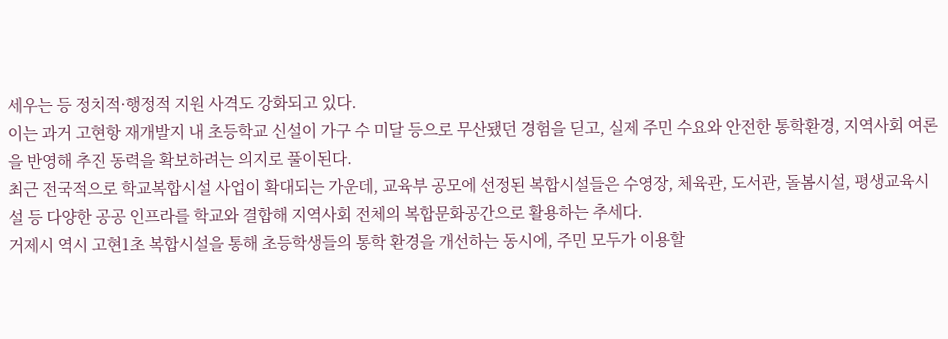세우는 등 정치적·행정적 지원 사격도 강화되고 있다.
이는 과거 고현항 재개발지 내 초등학교 신설이 가구 수 미달 등으로 무산됐던 경험을 딛고, 실제 주민 수요와 안전한 통학환경, 지역사회 여론을 반영해 추진 동력을 확보하려는 의지로 풀이된다.
최근 전국적으로 학교복합시설 사업이 확대되는 가운데, 교육부 공모에 선정된 복합시설들은 수영장, 체육관, 도서관, 돌봄시설, 평생교육시설 등 다양한 공공 인프라를 학교와 결합해 지역사회 전체의 복합문화공간으로 활용하는 추세다.
거제시 역시 고현1초 복합시설을 통해 초등학생들의 통학 환경을 개선하는 동시에, 주민 모두가 이용할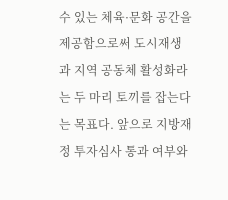수 있는 체육·문화 공간을 제공함으로써 도시재생과 지역 공동체 활성화라는 두 마리 토끼를 잡는다는 목표다. 앞으로 지방재정 투자심사 통과 여부와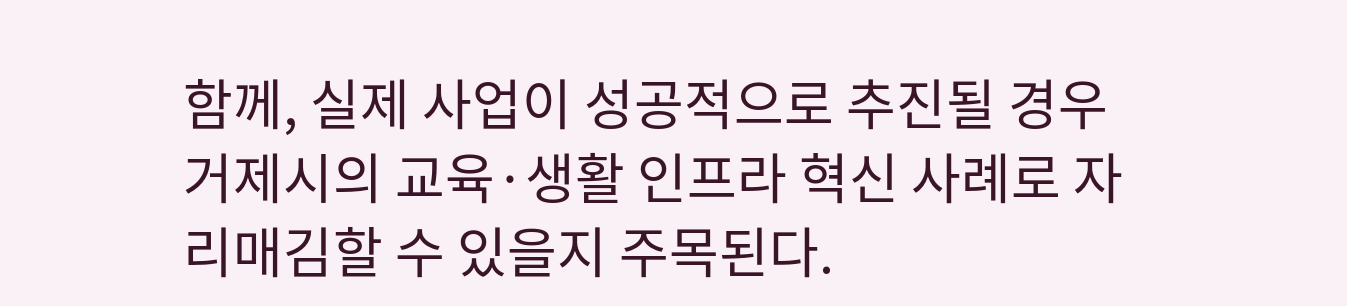함께, 실제 사업이 성공적으로 추진될 경우 거제시의 교육·생활 인프라 혁신 사례로 자리매김할 수 있을지 주목된다.